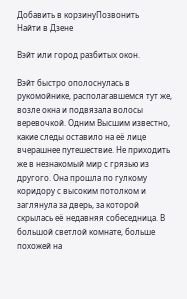Добавить в корзинуПозвонить
Найти в Дзене

Вэйт или город разбитых окон.

Вэйт быстро ополоснулась в рукомойнике, располагавшемся тут же, возле окна и подвязала волосы веревочкой. Одним Высшим известно, какие следы оставило на еë лице вчерашнее путешествие. Не приходить же в незнакомый мир с грязью из другого. Она прошла по гулкому коридору с высоким потолком и заглянула за дверь, за которой скрылась еë недавняя собеседница. В большой светлой комнате, больше похожей на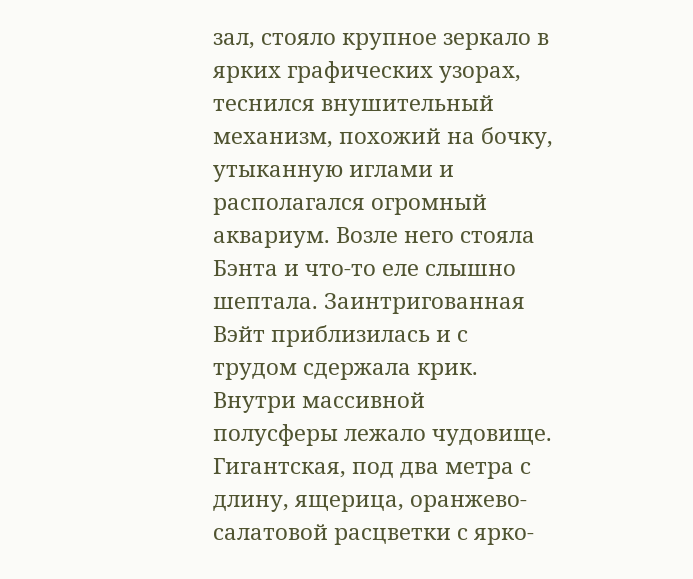зал, стояло крупное зеркало в ярких графических узорах, теснился внушительный механизм, похожий на бочку, утыканную иглами и располагался огромный аквариум. Возле него стояла Бэнта и что-то еле слышно шептала. Заинтригованная Вэйт приблизилась и с трудом сдержала крик. Внутри массивной полусферы лежало чудовище. Гигантская, под два метра с длину, ящерица, оранжево-салатовой расцветки с ярко-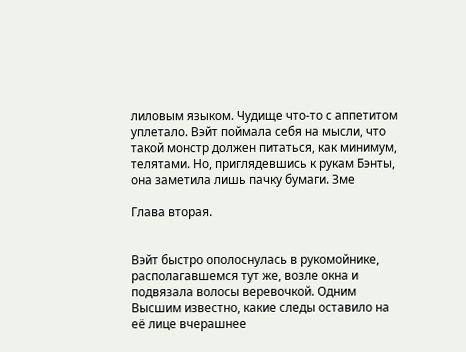лиловым языком. Чудище что-то с аппетитом уплетало. Вэйт поймала себя на мысли, что такой монстр должен питаться, как минимум, телятами. Но, приглядевшись к рукам Бэнты, она заметила лишь пачку бумаги. Зме

Глава вторая.


Вэйт быстро ополоснулась в рукомойнике, располагавшемся тут же, возле окна и подвязала волосы веревочкой. Одним Высшим известно, какие следы оставило на еë лице вчерашнее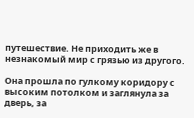путешествие. Не приходить же в незнакомый мир с грязью из другого.

Она прошла по гулкому коридору с высоким потолком и заглянула за дверь, за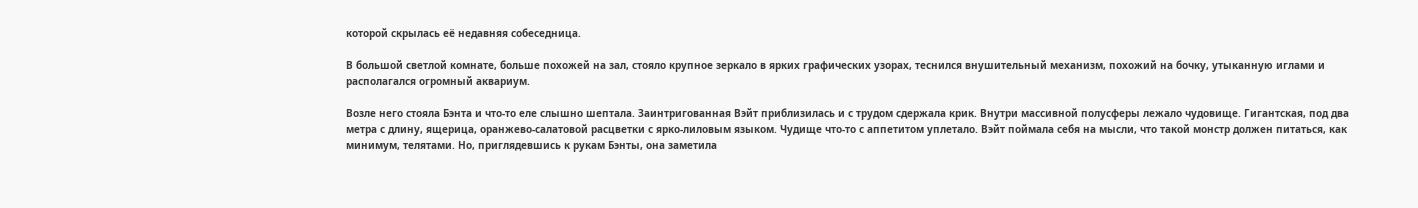которой скрылась еë недавняя собеседница.

В большой светлой комнате, больше похожей на зал, стояло крупное зеркало в ярких графических узорах, теснился внушительный механизм, похожий на бочку, утыканную иглами и располагался огромный аквариум.

Возле него стояла Бэнта и что-то еле слышно шептала. Заинтригованная Вэйт приблизилась и с трудом сдержала крик. Внутри массивной полусферы лежало чудовище. Гигантская, под два метра с длину, ящерица, оранжево-салатовой расцветки с ярко-лиловым языком. Чудище что-то с аппетитом уплетало. Вэйт поймала себя на мысли, что такой монстр должен питаться, как минимум, телятами. Но, приглядевшись к рукам Бэнты, она заметила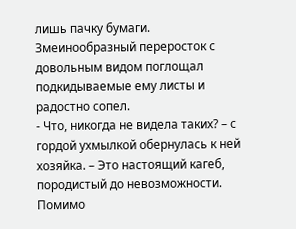лишь пачку бумаги. Змеинообразный переросток с довольным видом поглощал подкидываемые ему листы и радостно сопел.
- Что, никогда не видела таких? – с гордой ухмылкой обернулась к ней хозяйка. – Это настоящий кагеб, породистый до невозможности. Помимо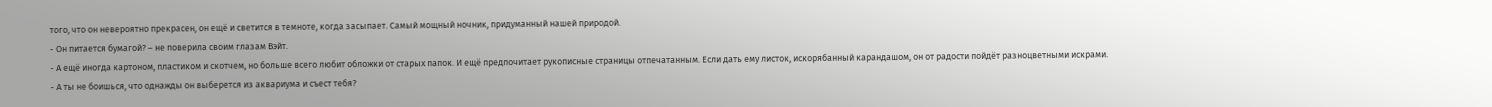того, что он невероятно прекрасен, он ещё и светится в темноте, когда засыпает. Самый мощный ночник, придуманный нашей природой.
- Он питается бумагой? – не поверила своим глазам Вэйт.
- А ещё иногда картоном, пластиком и скотчем, но больше всего любит обложки от старых папок. И ещё предпочитает рукописные страницы отпечатанным. Если дать ему листок, искорябанный карандашом, он от радости пойдёт разноцветными искрами.
- А ты не боишься, что однажды он выберется из аквариума и съест тебя?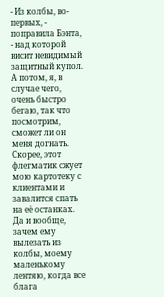- Из колбы, во-первых, - поправила Бэнта, - над которой висит невидимый защитный купол. А потом, я, в случае чего, очень быстро бегаю, так что посмотрим, сможет ли он меня догнать. Скорее, этот флегматик сжует мою картотеку с клиентами и завалится спать на еë останках. Да и вообще, зачем ему вылезать из колбы, моему маленькому лентяю, когда все блага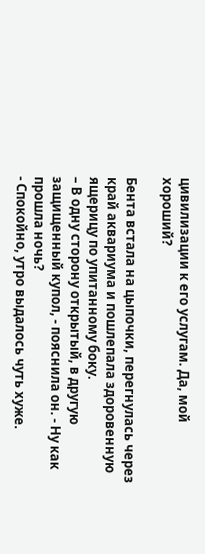цивилизации к его услугам. Да, мой хороший?

Бента встала на цыпочки, перегнулась через край аквариума и пошлепала здоровенную ящерицу по упитанному боку.
– В одну сторону открытый, в другую защищенный купол, - пояснила он. - Ну как прошла ночь?
- Спокойно, утро выдалось чуть хуже.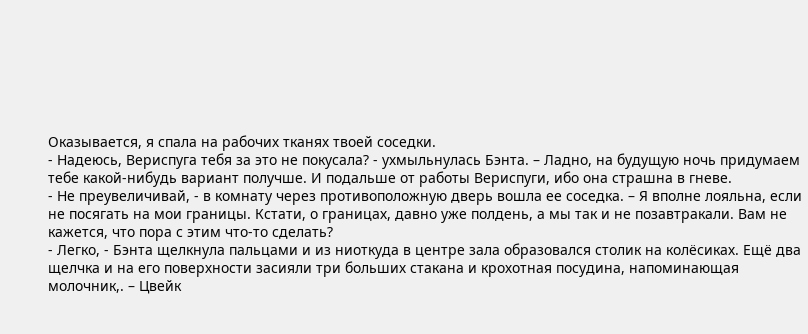Оказывается, я спала на рабочих тканях твоей соседки.
- Надеюсь, Вериспуга тебя за это не покусала? - ухмыльнулась Бэнта. – Ладно, на будущую ночь придумаем тебе какой-нибудь вариант получше. И подальше от работы Вериспуги, ибо она страшна в гневе.
- Не преувеличивай, - в комнату через противоположную дверь вошла ее соседка. – Я вполне лояльна, если не посягать на мои границы. Кстати, о границах, давно уже полдень, а мы так и не позавтракали. Вам не кажется, что пора с этим что-то сделать?
- Легко, - Бэнта щелкнула пальцами и из ниоткуда в центре зала образовался столик на колёсиках. Ещё два щелчка и на его поверхности засияли три больших стакана и крохотная посудина, напоминающая молочник,. – Цвейк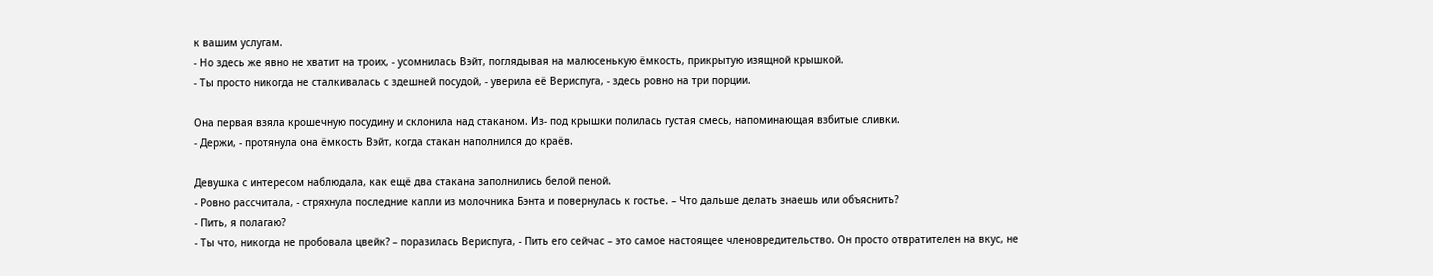к вашим услугам.
- Но здесь же явно не хватит на троих, - усомнилась Вэйт, поглядывая на малюсенькую ёмкость, прикрытую изящной крышкой.
- Ты просто никогда не сталкивалась с здешней посудой, - уверила её Вериспуга, - здесь ровно на три порции.

Она первая взяла крошечную посудину и склонила над стаканом. Из- под крышки полилась густая смесь, напоминающая взбитые сливки.
- Держи, - протянула она ёмкость Вэйт, когда стакан наполнился до краёв.

Девушка с интересом наблюдала, как ещё два стакана заполнились белой пеной.
- Ровно рассчитала, - стряхнула последние капли из молочника Бэнта и повернулась к гостье. – Что дальше делать знаешь или объяснить?
- Пить, я полагаю?
- Ты что, никогда не пробовала цвейк? – поразилась Вериспуга, - Пить его сейчас – это самое настоящее членовредительство. Он просто отвратителен на вкус, не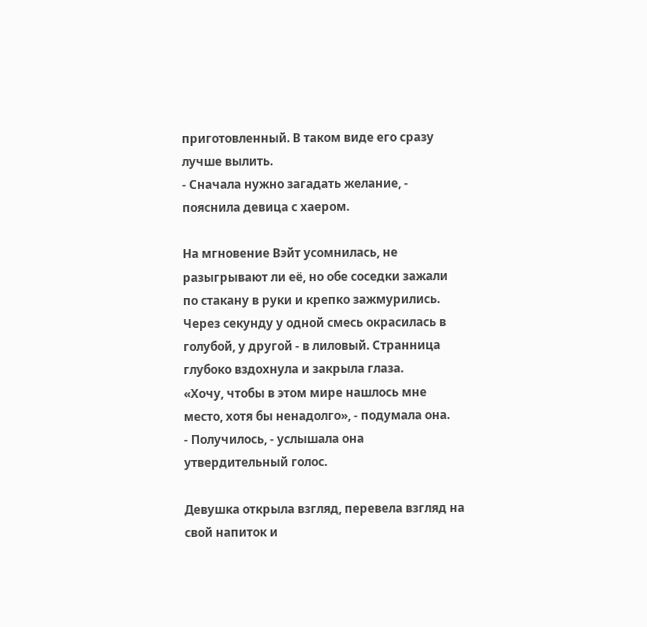приготовленный. В таком виде его сразу лучше вылить.
- Сначала нужно загадать желание, - пояснила девица с хаером.

На мгновение Вэйт усомнилась, не разыгрывают ли её, но обе соседки зажали по стакану в руки и крепко зажмурились. Через секунду у одной смесь окрасилась в голубой, у другой - в лиловый. Странница глубоко вздохнула и закрыла глаза.
«Хочу, чтобы в этом мире нашлось мне место, хотя бы ненадолго», - подумала она.
- Получилось, - услышала она утвердительный голос.

Девушка открыла взгляд, перевела взгляд на свой напиток и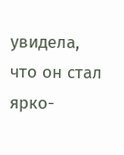увидела, что он стал ярко-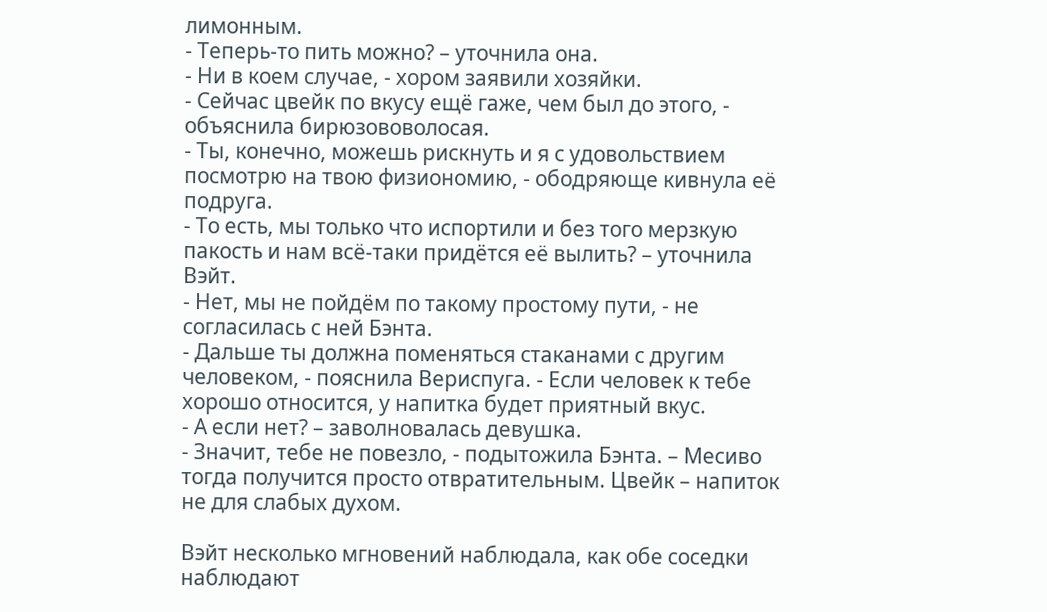лимонным.
- Теперь-то пить можно? – уточнила она.
- Ни в коем случае, - хором заявили хозяйки.
- Сейчас цвейк по вкусу ещё гаже, чем был до этого, - объяснила бирюзововолосая.
- Ты, конечно, можешь рискнуть и я с удовольствием посмотрю на твою физиономию, - ободряюще кивнула еë подруга.
- То есть, мы только что испортили и без того мерзкую пакость и нам всë-таки придётся еë вылить? – уточнила Вэйт.
- Нет, мы не пойдём по такому простому пути, - не согласилась с ней Бэнта.
- Дальше ты должна поменяться стаканами с другим человеком, - пояснила Вериспуга. - Если человек к тебе хорошо относится, у напитка будет приятный вкус.
- А если нет? – заволновалась девушка.
- Значит, тебе не повезло, - подытожила Бэнта. – Месиво тогда получится просто отвратительным. Цвейк – напиток не для слабых духом.

Вэйт несколько мгновений наблюдала, как обе соседки наблюдают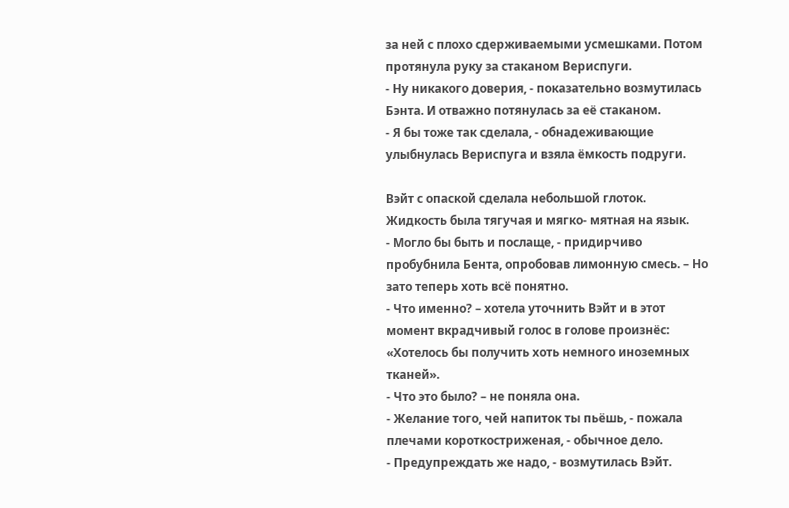за ней с плохо сдерживаемыми усмешками. Потом протянула руку за стаканом Вериспуги.
- Ну никакого доверия, - показательно возмутилась Бэнта. И отважно потянулась за её стаканом.
- Я бы тоже так сделала, - обнадеживающие улыбнулась Вериспуга и взяла ёмкость подруги.

Вэйт с опаской сделала небольшой глоток. Жидкость была тягучая и мягко- мятная на язык.
- Могло бы быть и послаще, - придирчиво пробубнила Бента, опробовав лимонную смесь. – Но зато теперь хоть всë понятно.
- Что именно? – хотела уточнить Вэйт и в этот момент вкрадчивый голос в голове произнёс: «Хотелось бы получить хоть немного иноземных тканей».
- Что это было? – не поняла она.
- Желание того, чей напиток ты пьëшь, - пожала плечами короткостриженая, - обычное дело.
- Предупреждать же надо, - возмутилась Вэйт.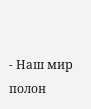- Наш мир полон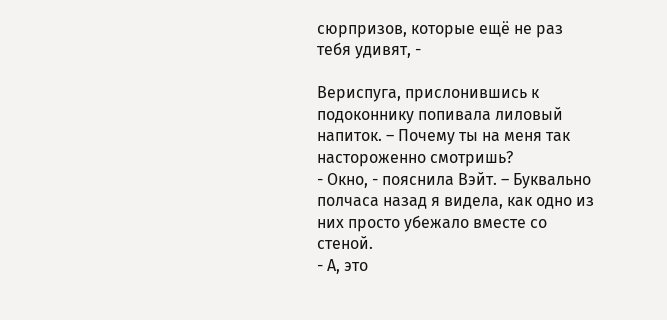сюрпризов, которые ещё не раз тебя удивят, -

Вериспуга, прислонившись к подоконнику попивала лиловый напиток. – Почему ты на меня так настороженно смотришь?
- Окно, - пояснила Вэйт. – Буквально полчаса назад я видела, как одно из них просто убежало вместе со стеной.
- А, это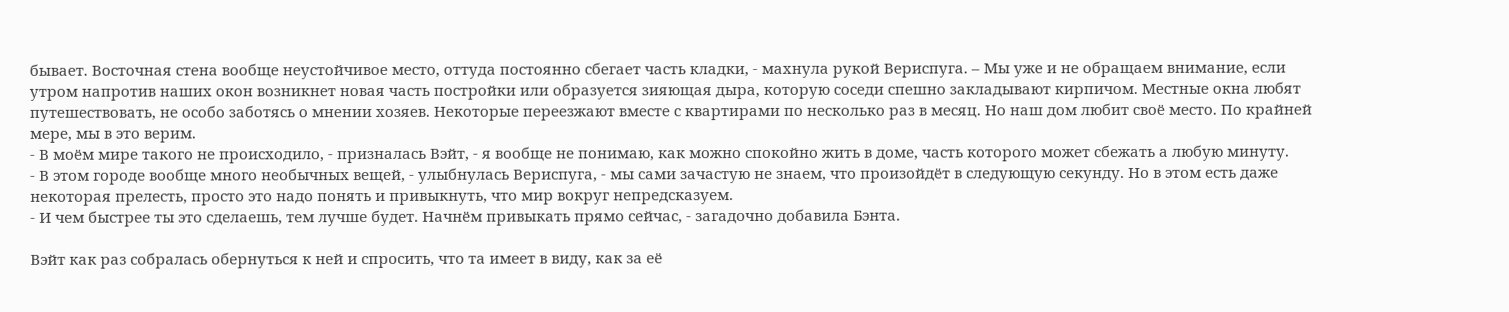бывает. Восточная стена вообще неустойчивое место, оттуда постоянно сбегает часть кладки, - махнула рукой Вериспуга. – Мы уже и не обращаем внимание, если утром напротив наших окон возникнет новая часть постройки или образуется зияющая дыра, которую соседи спешно закладывают кирпичом. Местные окна любят путешествовать, не особо заботясь о мнении хозяев. Некоторые переезжают вместе с квартирами по несколько раз в месяц. Но наш дом любит своё место. По крайней мере, мы в это верим.
- В моём мире такого не происходило, - призналась Вэйт, - я вообще не понимаю, как можно спокойно жить в доме, часть которого может сбежать а любую минуту.
- В этом городе вообще много необычных вещей, - улыбнулась Вериспуга, - мы сами зачастую не знаем, что произойдёт в следующую секунду. Но в этом есть даже некоторая прелесть, просто это надо понять и привыкнуть, что мир вокруг непредсказуем.
- И чем быстрее ты это сделаешь, тем лучше будет. Начнём привыкать прямо сейчас, - загадочно добавила Бэнта.

Вэйт как раз собралась обернуться к ней и спросить, что та имеет в виду, как за её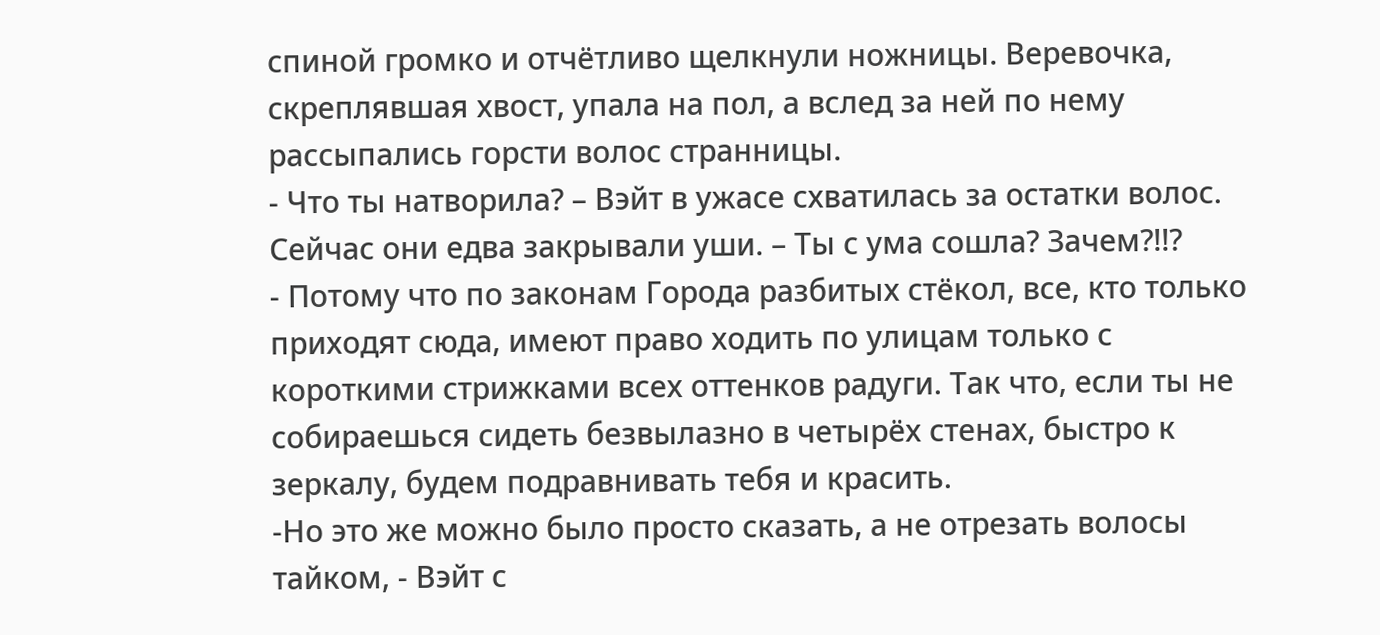спиной громко и отчётливо щелкнули ножницы. Веревочка, скреплявшая хвост, упала на пол, а вслед за ней по нему рассыпались горсти волос странницы.
- Что ты натворила? – Вэйт в ужасе схватилась за остатки волос. Сейчас они едва закрывали уши. – Ты с ума сошла? Зачем?!!?
- Потому что по законам Города разбитых стёкол, все, кто только приходят сюда, имеют право ходить по улицам только с короткими стрижками всех оттенков радуги. Так что, если ты не собираешься сидеть безвылазно в четырёх стенах, быстро к зеркалу, будем подравнивать тебя и красить.
-Но это же можно было просто сказать, а не отрезать волосы тайком, - Вэйт с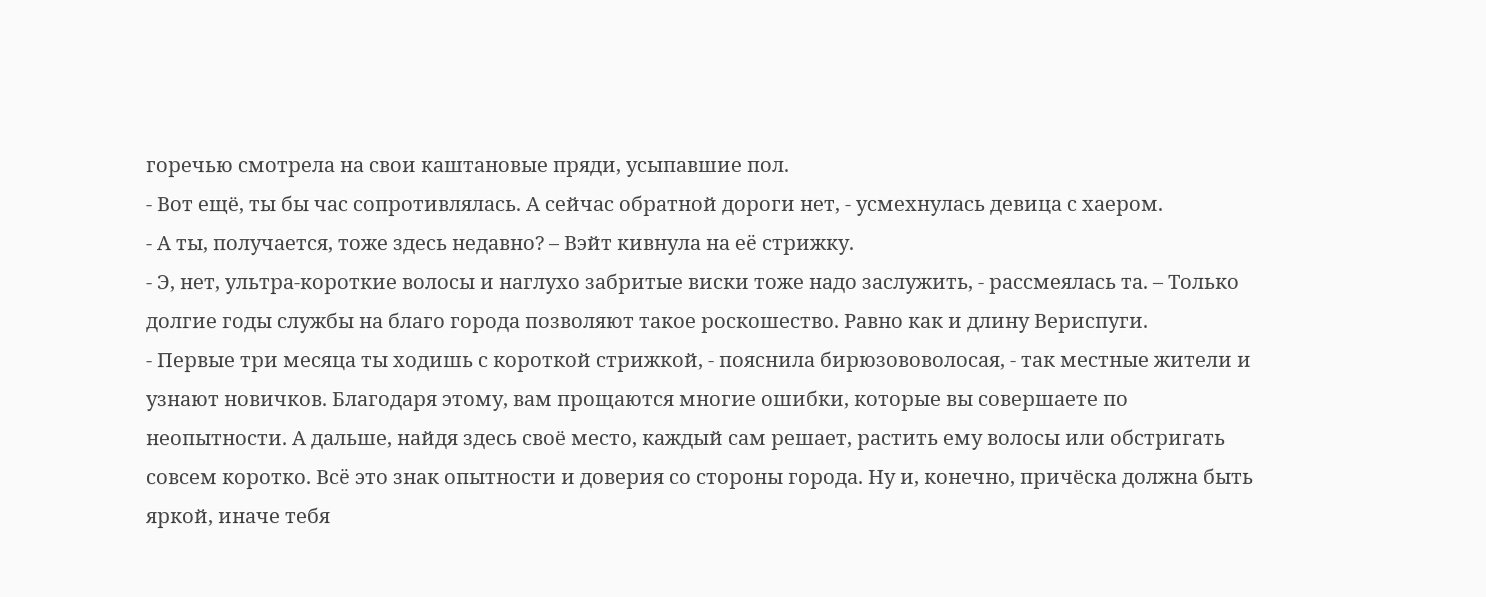горечью смотрела на свои каштановые пряди, усыпавшие пол.
- Вот ещё, ты бы час сопротивлялась. А сейчас обратной дороги нет, - усмехнулась девица с хаером.
- А ты, получается, тоже здесь недавно? – Вэйт кивнула на еë стрижку.
- Э, нет, ультра-короткие волосы и наглухо забритые виски тоже надо заслужить, - рассмеялась та. – Только долгие годы службы на благо города позволяют такое роскошество. Равно как и длину Вериспуги.
- Первые три месяца ты ходишь с короткой стрижкой, - пояснила бирюзововолосая, - так местные жители и узнают новичков. Благодаря этому, вам прощаются многие ошибки, которые вы совершаете по неопытности. А дальше, найдя здесь своё место, каждый сам решает, растить ему волосы или обстригать совсем коротко. Всë это знак опытности и доверия со стороны города. Ну и, конечно, причёска должна быть яркой, иначе тебя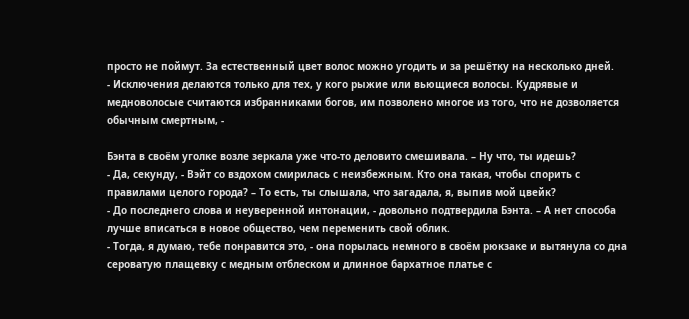просто не поймут. За естественный цвет волос можно угодить и за решётку на несколько дней.
- Исключения делаются только для тех, у кого рыжие или вьющиеся волосы. Кудрявые и медноволосые считаются избранниками богов, им позволено многое из того, что не дозволяется обычным смертным, -

Бэнта в своём уголке возле зеркала уже что-то деловито смешивала. – Ну что, ты идешь?
- Да, секунду, - Вэйт со вздохом смирилась с неизбежным. Кто она такая, чтобы спорить с правилами целого города? – То есть, ты слышала, что загадала, я, выпив мой цвейк?
- До последнего слова и неуверенной интонации, - довольно подтвердила Бэнта. – А нет способа лучше вписаться в новое общество, чем переменить свой облик.
- Тогда, я думаю, тебе понравится это, - она порылась немного в своём рюкзаке и вытянула со дна сероватую плащевку с медным отблеском и длинное бархатное платье с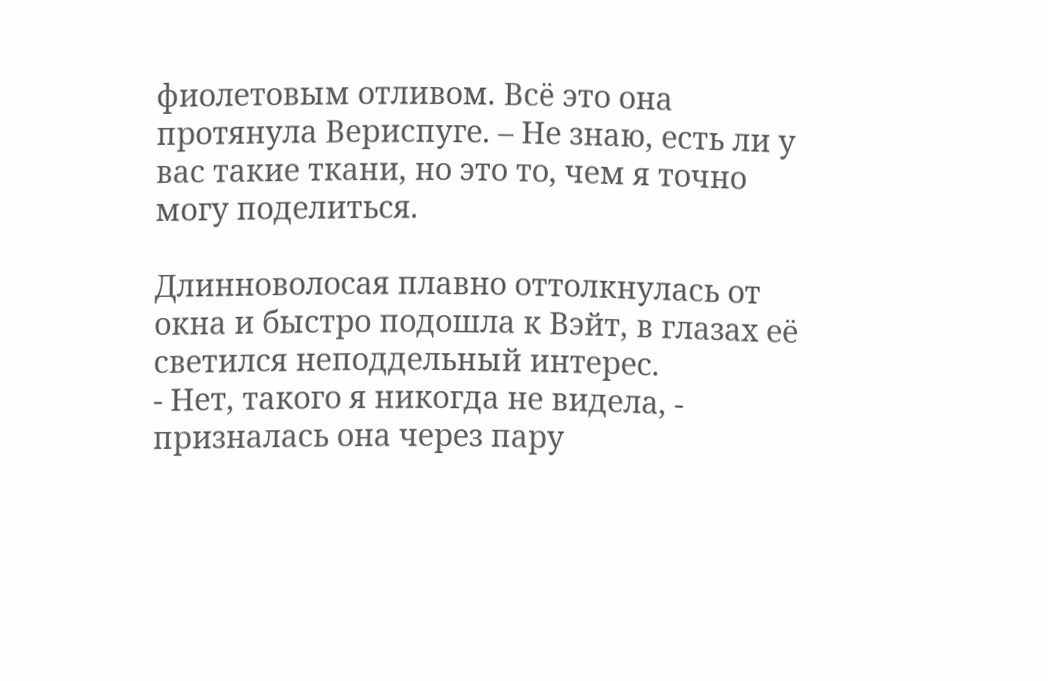фиолетовым отливом. Всë это она протянула Вериспуге. – Не знаю, есть ли у вас такие ткани, но это то, чем я точно могу поделиться.

Длинноволосая плавно оттолкнулась от окна и быстро подошла к Вэйт, в глазах её светился неподдельный интерес.
- Нет, такого я никогда не видела, - призналась она через пару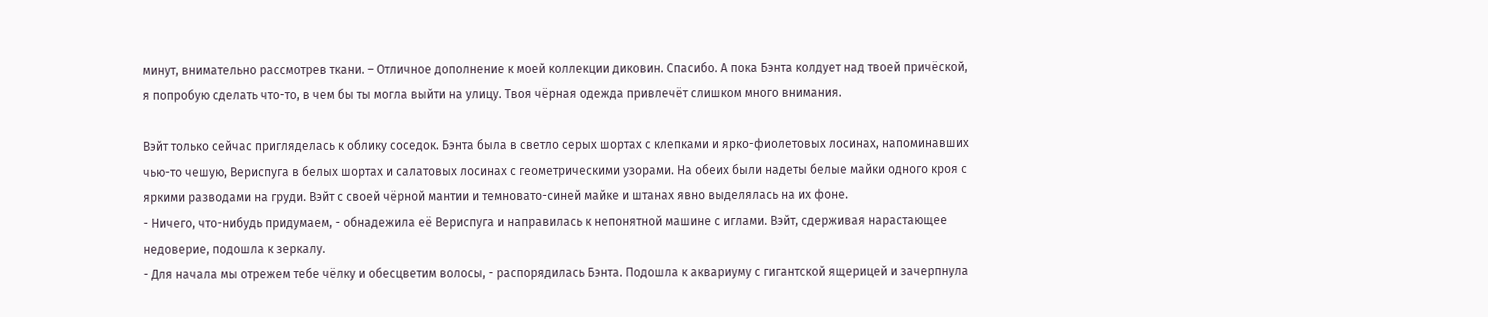минут, внимательно рассмотрев ткани. – Отличное дополнение к моей коллекции диковин. Спасибо. А пока Бэнта колдует над твоей причёской, я попробую сделать что-то, в чем бы ты могла выйти на улицу. Твоя чёрная одежда привлечёт слишком много внимания.

Вэйт только сейчас пригляделась к облику соседок. Бэнта была в светло серых шортах с клепками и ярко-фиолетовых лосинах, напоминавших чью-то чешую, Вериспуга в белых шортах и салатовых лосинах с геометрическими узорами. На обеих были надеты белые майки одного кроя с яркими разводами на груди. Вэйт с своей чёрной мантии и темновато-синей майке и штанах явно выделялась на их фоне.
- Ничего, что-нибудь придумаем, - обнадежила еë Вериспуга и направилась к непонятной машине с иглами. Вэйт, сдерживая нарастающее недоверие, подошла к зеркалу.
- Для начала мы отрежем тебе чёлку и обесцветим волосы, - распорядилась Бэнта. Подошла к аквариуму с гигантской ящерицей и зачерпнула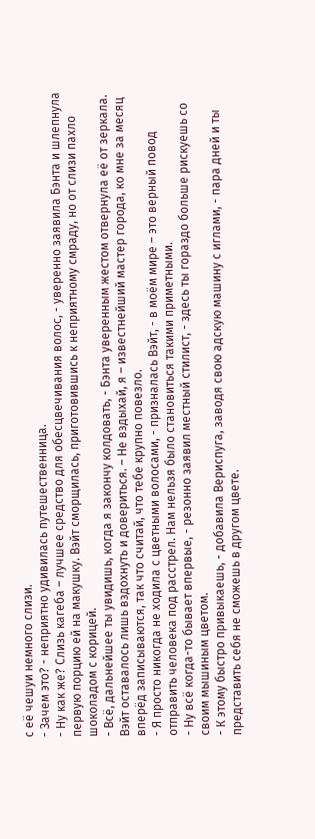с еë чешуи немного слизи.
- Зачем это? - неприятно удивилась путешественница.
- Ну как же? Слизь кагеба – лучшее средство для обесцвечивания волос, - уверенно заявила Бэнта и шлепнула первую порцию ей на макушку. Вэйт сморщилась, приготовившись к неприятному смраду, но от слизи пахло шоколадом с корицей.
- Всë, дальнейшее ты увидишь, когда я закончу колдовать, - Бэнта уверенным жестом отвернула её от зеркала. Вэйт оставалось лишь вздохнуть и довериться. – Не вздыхай, я – известнейший мастер города, ко мне за месяц вперёд записываются, так что считай, что тебе крупно повезло.
- Я просто никогда не ходила с цветными волосами, - призналась Вэйт, - в моём мире – это верный повод отправить человека под расстрел. Нам нельзя было становиться такими приметными.
- Ну всë когда-то бывает впервые, - резонно заявил местный стилист, - здесь ты гораздо больше рискуешь со своим мышиным цветом.
- К этому быстро привыкаешь, - добавила Вериспуга, заводя свою адскую машину с иглами, - пара дней и ты представить себя не сможешь в другом цвете.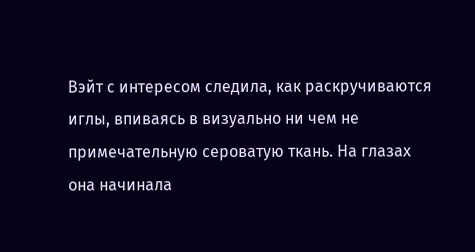Вэйт с интересом следила, как раскручиваются иглы, впиваясь в визуально ни чем не примечательную сероватую ткань. На глазах она начинала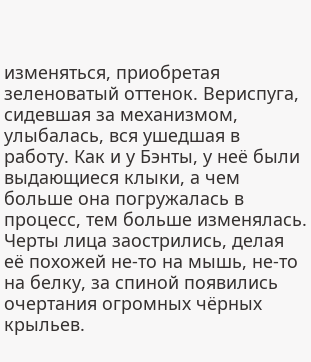изменяться, приобретая зеленоватый оттенок. Вериспуга, сидевшая за механизмом, улыбалась, вся ушедшая в работу. Как и у Бэнты, у неё были выдающиеся клыки, а чем больше она погружалась в процесс, тем больше изменялась. Черты лица заострились, делая её похожей не-то на мышь, не-то на белку, за спиной появились очертания огромных чёрных крыльев.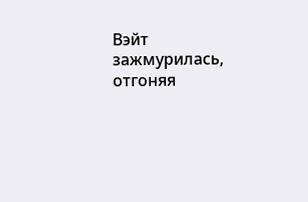Вэйт зажмурилась, отгоняя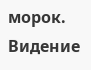морок. Видение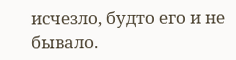исчезло, будто его и не бывало.